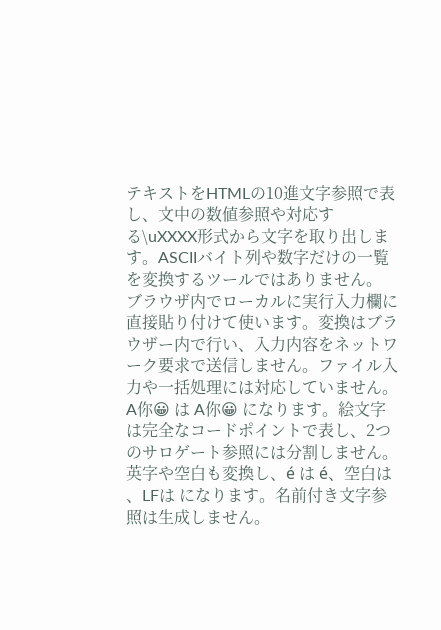テキストをHTMLの10進文字参照で表し、文中の数値参照や対応する\uXXXX形式から文字を取り出します。ASCIIバイト列や数字だけの一覧を変換するツールではありません。
ブラウザ内でローカルに実行入力欄に直接貼り付けて使います。変換はブラウザー内で行い、入力内容をネットワーク要求で送信しません。ファイル入力や一括処理には対応していません。
A你😀 は A你😀 になります。絵文字は完全なコードポイントで表し、2つのサロゲート参照には分割しません。英字や空白も変換し、é は é、空白は  、LFは になります。名前付き文字参照は生成しません。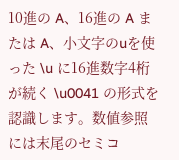10進の A、16進の A または A、小文字のuを使った \u に16進数字4桁が続く \u0041 の形式を認識します。数値参照には末尾のセミコ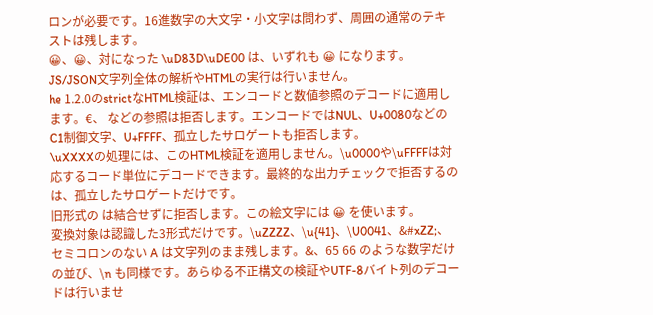ロンが必要です。16進数字の大文字・小文字は問わず、周囲の通常のテキストは残します。
😀、😀、対になった \uD83D\uDE00 は、いずれも 😀 になります。JS/JSON文字列全体の解析やHTMLの実行は行いません。
he 1.2.0のstrictなHTML検証は、エンコードと数値参照のデコードに適用します。€、 などの参照は拒否します。エンコードではNUL、U+0080などのC1制御文字、U+FFFF、孤立したサロゲートも拒否します。
\uXXXXの処理には、このHTML検証を適用しません。\u0000や\uFFFFは対応するコード単位にデコードできます。最終的な出力チェックで拒否するのは、孤立したサロゲートだけです。
旧形式の は結合せずに拒否します。この絵文字には 😀 を使います。
変換対象は認識した3形式だけです。\uZZZZ、\u{41}、\U0041、&#xZZ;、セミコロンのない A は文字列のまま残します。&、65 66 のような数字だけの並び、\n も同様です。あらゆる不正構文の検証やUTF-8バイト列のデコードは行いませ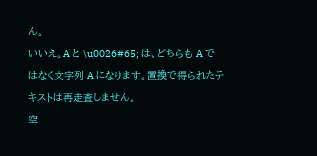ん。
いいえ。A と \u0026#65; は、どちらも A ではなく文字列 A になります。置換で得られたテキストは再走査しません。
空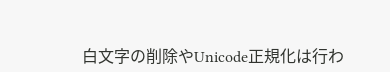白文字の削除やUnicode正規化は行わ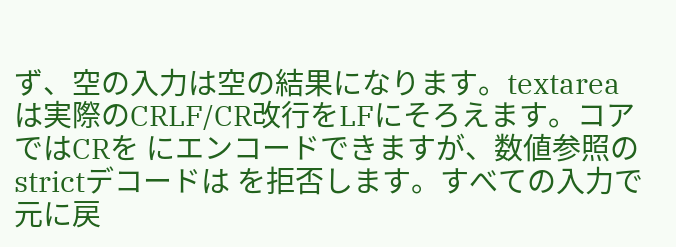ず、空の入力は空の結果になります。textareaは実際のCRLF/CR改行をLFにそろえます。コアではCRを にエンコードできますが、数値参照のstrictデコードは を拒否します。すべての入力で元に戻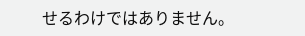せるわけではありません。